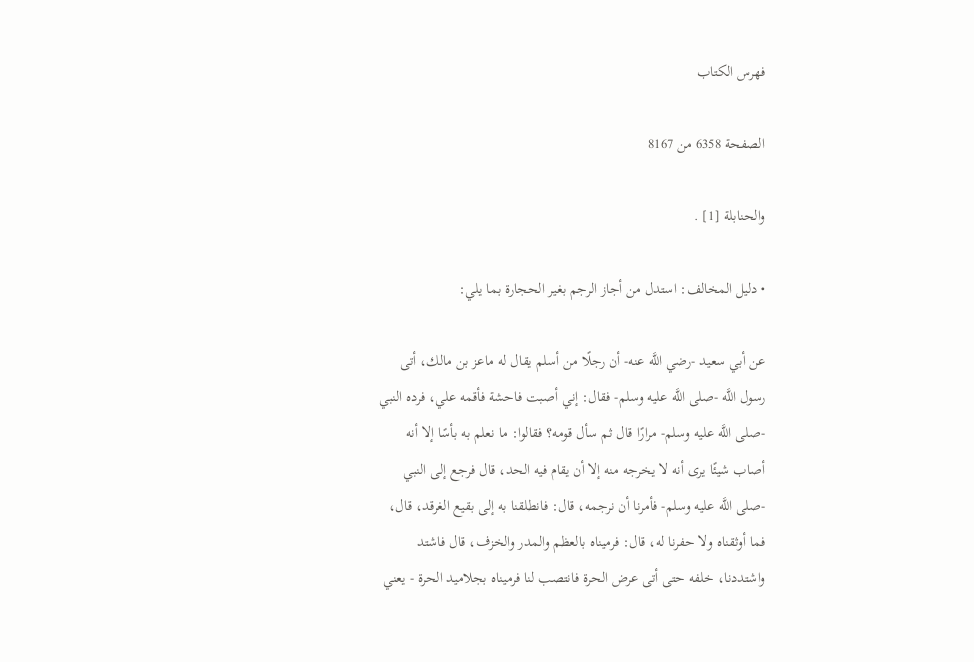فهرس الكتاب

الصفحة 6358 من 8167

والحنابلة [1] .

• دليل المخالف: استدل من أجاز الرجم بغير الحجارة بما يلي:

عن أبي سعيد -رضي اللَّه عنه- أن رجلًا من أسلم يقال له ماعز بن مالك، أتى رسول اللَّه -صلى اللَّه عليه وسلم- فقال: إني أصبت فاحشة فأقمه علي، فرده النبي -صلى اللَّه عليه وسلم- مرارًا قال ثم سأل قومه؟ فقالوا: ما نعلم به بأسًا إلا أنه أصاب شيئًا يرى أنه لا يخرجه منه إلا أن يقام فيه الحد، قال فرجع إلى النبي -صلى اللَّه عليه وسلم- فأمرنا أن نرجمه، قال: فانطلقنا به إلى بقيع الغرقد، قال، فما أوثقناه ولا حفرنا له، قال: فرميناه بالعظم والمدر والخزف، قال فاشتد واشتددنا، خلفه حتى أتى عرض الحرة فانتصب لنا فرميناه بجلاميد الحرة - يعني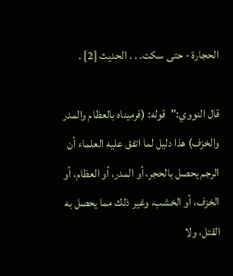الحجارة - حتى سكت. . . الحديث [2] .

قال النووي:"قوله: (فرميناه بالعظام والمدر والخزف) هذا دليل لما اتفق عليه العلماء أن الرجم يحصل بالحجر، أو المدر، أو العظام، أو الخزف، أو الخشب، وغير ذلك مما يحصل به القتل، ولا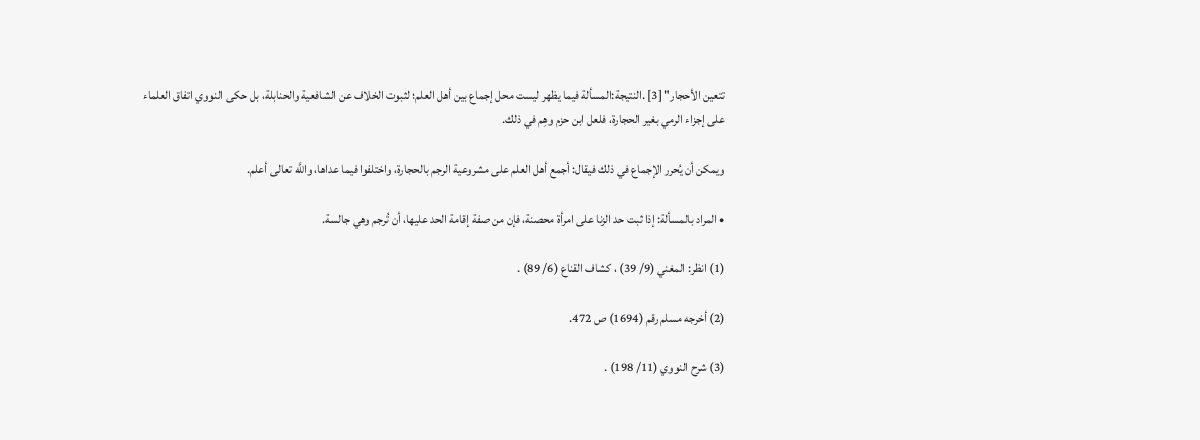تتعين الأحجار" [3] .النتيجة:المسألة فيما يظهر ليست محل إجماع بين أهل العلم؛ لثبوت الخلاف عن الشافعية والحنابلة، بل حكى النووي اتفاق العلماء على إجزاء الرمي بغير الحجارة، فلعل ابن حزم وهِم في ذلك.

ويمكن أن يُحرر الإجماع في ذلك فيقال: أجمع أهل العلم على مشروعية الرجم بالحجارة، واختلفوا فيما عداها، واللَّه تعالى أعلم.

• المراد بالمسألة: إذا ثبت حد الزنا على امرأة محصنة، فإن من صفة إقامة الحد عليها، أن تُرجم وهي جالسة.

(1) انظر: المغني (9/ 39) ، كشاف القناع (6/ 89) .

(2) أخرجه مسلم رقم (1694) ص 472.

(3) شرح النووي (11/ 198) .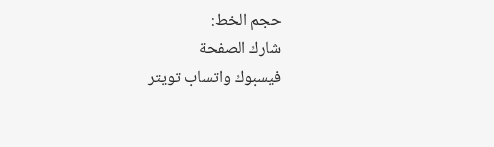حجم الخط:
شارك الصفحة
فيسبوك واتساب تويتر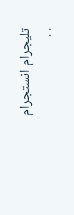تليجرام انستجرام
. .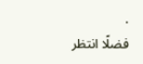.
فضلًا انتظر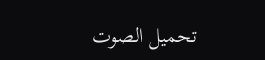تحميل الصوت